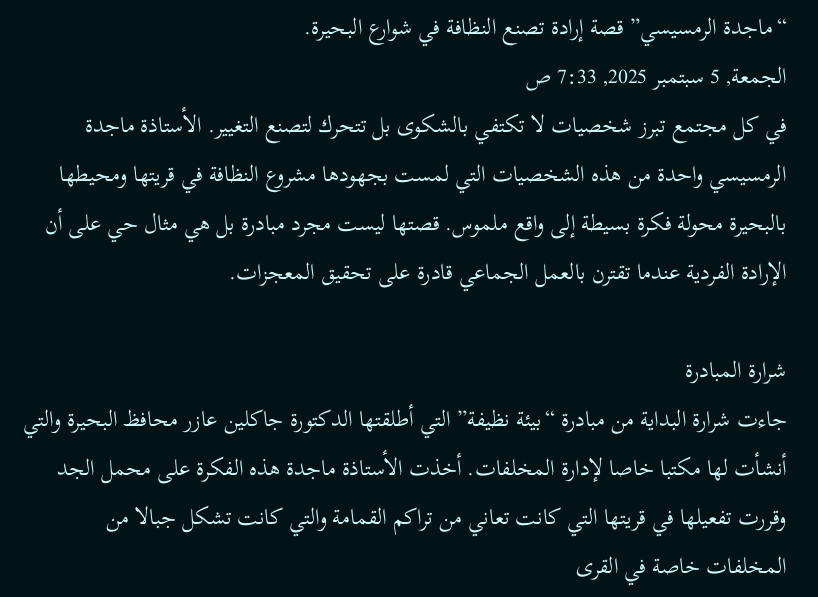“ماجدة الرمسيسي” قصة إرادة تصنع النظافة في شوارع البحيرة.
الجمعة, 5 سبتمبر 2025, 7:33 ص
في كل مجتمع تبرز شخصيات لا تكتفي بالشكوى بل تتحرك لتصنع التغيير. الأستاذة ماجدة الرمسيسي واحدة من هذه الشخصيات التي لمست بجهودها مشروع النظافة في قريتها ومحيطها بالبحيرة محولة فكرة بسيطة إلى واقع ملموس. قصتها ليست مجرد مبادرة بل هي مثال حي على أن الإرادة الفردية عندما تقترن بالعمل الجماعي قادرة على تحقيق المعجزات.

شرارة المبادرة
جاءت شرارة البداية من مبادرة “بيئة نظيفة” التي أطلقتها الدكتورة جاكلين عازر محافظ البحيرة والتي أنشأت لها مكتبا خاصا لإدارة المخلفات. أخذت الأستاذة ماجدة هذه الفكرة على محمل الجد وقررت تفعيلها في قريتها التي كانت تعاني من تراكم القمامة والتي كانت تشكل جبالا من المخلفات خاصة في القرى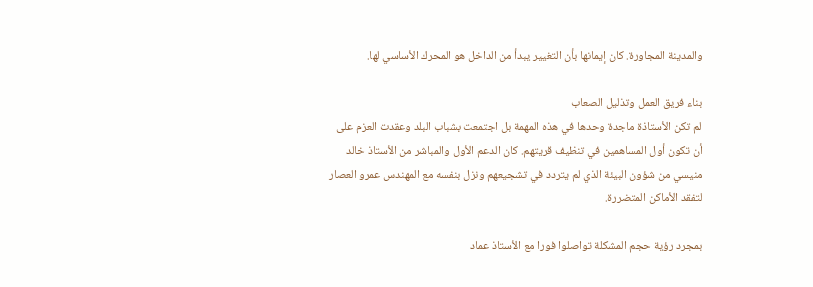والمدينة المجاورة. كان إيمانها بأن التغيير يبدأ من الداخل هو المحرك الأساسي لها.

بناء فريق العمل وتذليل الصعاب
لم تكن الأستاذة ماجدة وحدها في هذه المهمة بل اجتمعت بشباب البلد وعقدت العزم على أن تكون أول المساهمين في تنظيف قريتهم. كان الدعم الأول والمباشر من الأستاذ خالد منيسي من شؤون البيئة الذي لم يتردد في تشجيعهم ونزل بنفسه مع المهندس عمرو العصار لتفقد الأماكن المتضررة.

بمجرد رؤية حجم المشكلة تواصلوا فورا مع الأستاذ عماد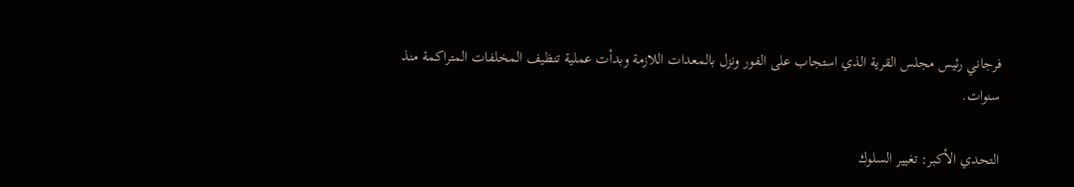فرجاني رئيس مجلس القرية الذي استجاب على الفور ونزل بالمعدات اللازمة وبدأت عملية تنظيف المخلفات المتراكمة منذ سنوات.

التحدي الأكبر: تغيير السلوك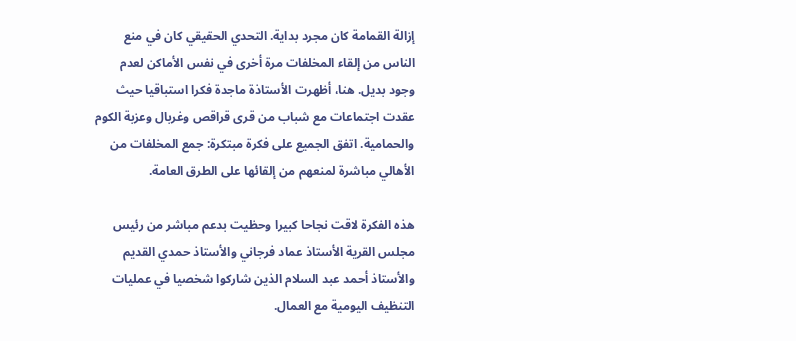إزالة القمامة كان مجرد بداية. التحدي الحقيقي كان في منع الناس من إلقاء المخلفات مرة أخرى في نفس الأماكن لعدم وجود بديل. هنا، أظهرت الأستاذة ماجدة فكرا استباقيا حيث عقدت اجتماعات مع شباب من قرى قراقص وغربال وعزبة الكوم والحمامية. اتفق الجميع على فكرة مبتكرة: جمع المخلفات من الأهالي مباشرة لمنعهم من إلقائها على الطرق العامة.

هذه الفكرة لاقت نجاحا كبيرا وحظيت بدعم مباشر من رئيس مجلس القرية الأستاذ عماد فرجاني والأستاذ حمدي القديم والأستاذ أحمد عبد السلام الذين شاركوا شخصيا في عمليات التنظيف اليومية مع العمال.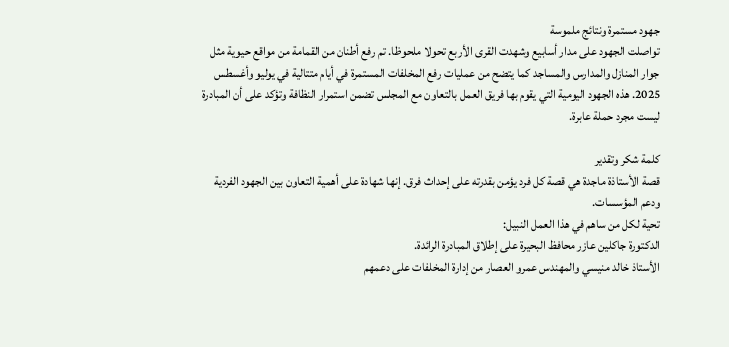جهود مستمرة ونتائج ملموسة
تواصلت الجهود على مدار أسابيع وشهدت القرى الأربع تحولا ملحوظا. تم رفع أطنان من القمامة من مواقع حيوية مثل جوار المنازل والمدارس والمساجد كما يتضح من عمليات رفع المخلفات المستمرة في أيام متتالية في يوليو وأغسطس 2025. هذه الجهود اليومية التي يقوم بها فريق العمل بالتعاون مع المجلس تضمن استمرار النظافة وتؤكد على أن المبادرة ليست مجرد حملة عابرة.

كلمة شكر وتقدير
قصة الأستاذة ماجدة هي قصة كل فرد يؤمن بقدرته على إحداث فرق. إنها شهادة على أهمية التعاون بين الجهود الفردية ودعم المؤسسات.
تحية لكل من ساهم في هذا العمل النبيل:
الدكتورة جاكلين عازر محافظ البحيرة على إطلاق المبادرة الرائدة.
الأستاذ خالد منيسي والمهندس عمرو العصار من إدارة المخلفات على دعمهم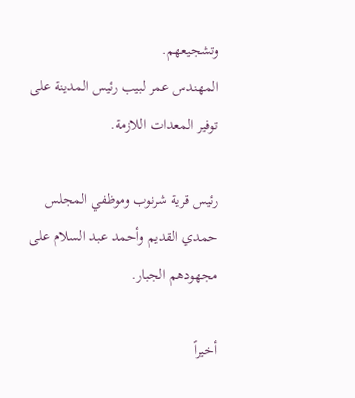وتشجيعهم.
المهندس عمر لبيب رئيس المدينة على توفير المعدات اللازمة.

رئيس قرية شرنوب وموظفي المجلس حمدي القديم وأحمد عبد السلام على مجهودهم الجبار.

أخيراً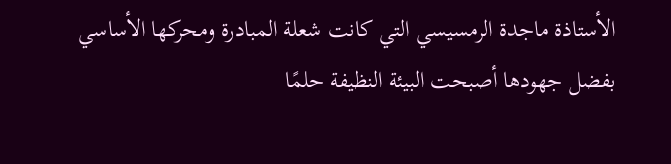الأستاذة ماجدة الرمسيسي التي كانت شعلة المبادرة ومحركها الأساسي بفضل جهودها أصبحت البيئة النظيفة حلمًا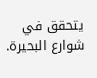يتحقق في شوارع البحيرة.